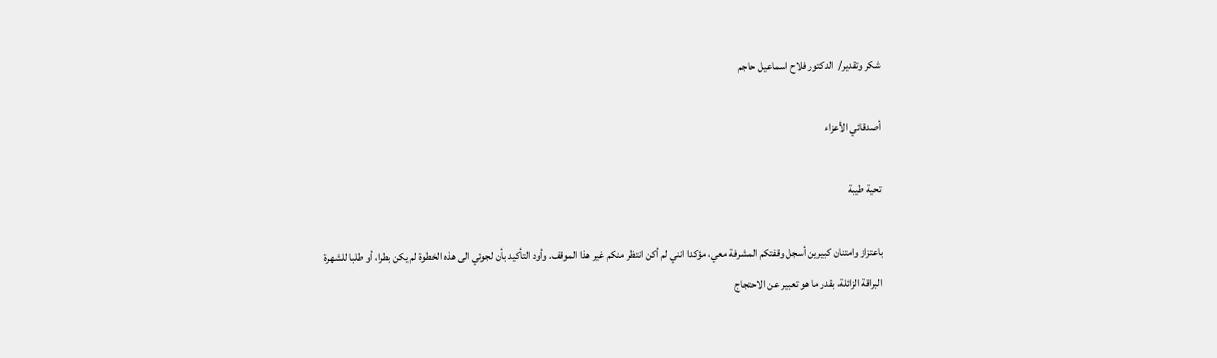شكر وتقدير/  الدكتور فلاح اسماعيل حاجم

أصدقائي الأعزاء

تحية طيبة

باعتزاز وامتنان كبيرين أسجل وقفتكم المشرفة معي، مؤكدا انني لم أكن انتظر منكم غير هذا الموقف. وأود التأكيد بأن لجوئي الى هذه الخطوة لم يكن بطرا، أو طلبا للشهرة البراقة الزائلة، بقدر ما هو تعبير عن الاحتجاج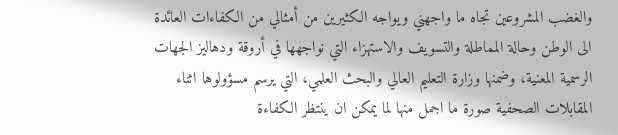والغضب المشروعين تجاه ما واجهني ويواجه الكثيرين من أمثالي من الكفاءات العائدة الى الوطن وحالة المماطلة والتسويف والاستهزاء التي نواجهها في أروقة ودهاليز الجهات الرسمية المعنية، وضمنها وزارة التعليم العالي والبحث العلمي، التي يرسم مسؤولوها اثناء المقابلات الصحفية صورة ما اجمل منها لما يمكن ان ينتظر الكفاءة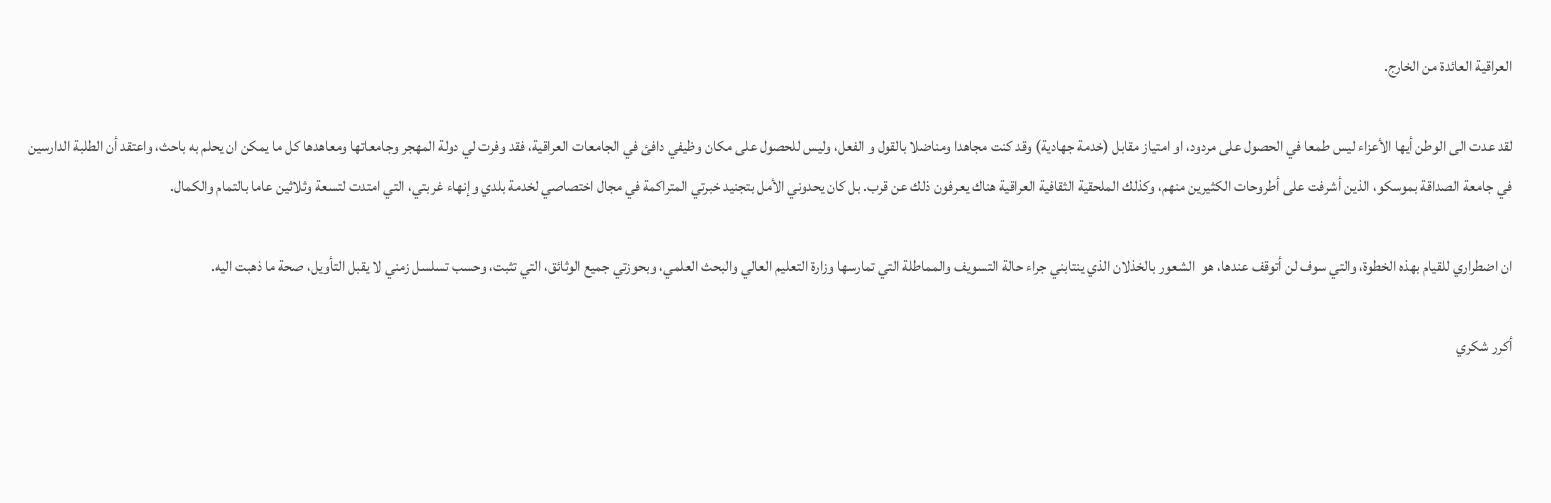العراقية العائدة من الخارج.

لقد عدت الى الوطن أيها الأعزاء ليس طمعا في الحصول على مردود، او امتياز مقابل (خدمة جهادية) وقد كنت مجاهدا ومناضلا بالقول و الفعل، وليس للحصول على مكان وظيفي دافئ في الجامعات العراقية، فقد وفرت لي دولة المهجر وجامعاتها ومعاهدها كل ما يمكن ان يحلم به باحث، واعتقد أن الطلبة الدارسين في جامعة الصداقة بموسكو، الذين أشرفت على أطروحات الكثيرين منهم، وكذلك الملحقية الثقافية العراقية هناك يعرفون ذلك عن قرب. بل كان يحدوني الأمل بتجنيد خبرتي المتراكمة في مجال اختصاصي لخدمة بلدي وإنهاء غربتي، التي امتدت لتسعة وثلاثين عاما بالتمام والكمال.

ان اضطراري للقيام بهذه الخطوة، والتي سوف لن أتوقف عندها، هو  الشعور بالخذلان الذي ينتابني جراء حالة التسويف والمماطلة التي تمارسها وزارة التعليم العالي والبحث العلمي، وبحوزتي جميع الوثائق، التي تثبت، وحسب تسلسل زمني لا يقبل التأويل، صحة ما ذهبت اليه.

أكرر شكري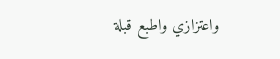واعتزازي واطبع قبلة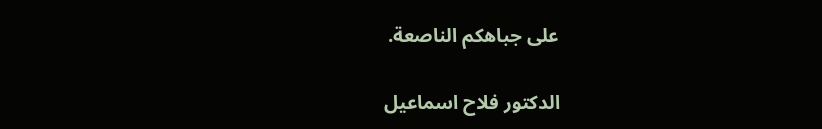على جباهكم الناصعة.

الدكتور فلاح اسماعيل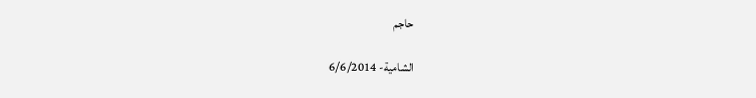حاجم

الشامية- 6/6/2014